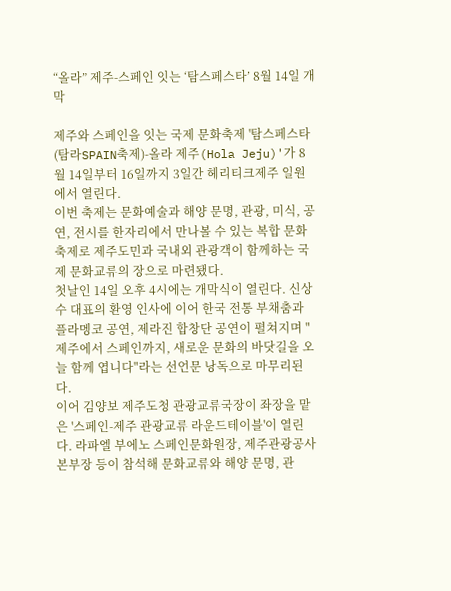“올라” 제주-스페인 잇는 ‘탐스페스타’ 8월 14일 개막

제주와 스페인을 잇는 국제 문화축제 '탐스페스타(탐라SPAIN축제)-올라 제주(Hola Jeju)'가 8월 14일부터 16일까지 3일간 헤리티크제주 일원에서 열린다.
이번 축제는 문화예술과 해양 문명, 관광, 미식, 공연, 전시를 한자리에서 만나볼 수 있는 복합 문화축제로 제주도민과 국내외 관광객이 함께하는 국제 문화교류의 장으로 마련됐다.
첫날인 14일 오후 4시에는 개막식이 열린다. 신상수 대표의 환영 인사에 이어 한국 전통 부채춤과 플라멩코 공연, 제라진 합창단 공연이 펼쳐지며 "제주에서 스페인까지, 새로운 문화의 바닷길을 오늘 함께 엽니다"라는 선언문 낭독으로 마무리된다.
이어 김양보 제주도청 관광교류국장이 좌장을 맡은 '스페인-제주 관광교류 라운드테이블'이 열린다. 라파엘 부에노 스페인문화원장, 제주관광공사 본부장 등이 참석해 문화교류와 해양 문명, 관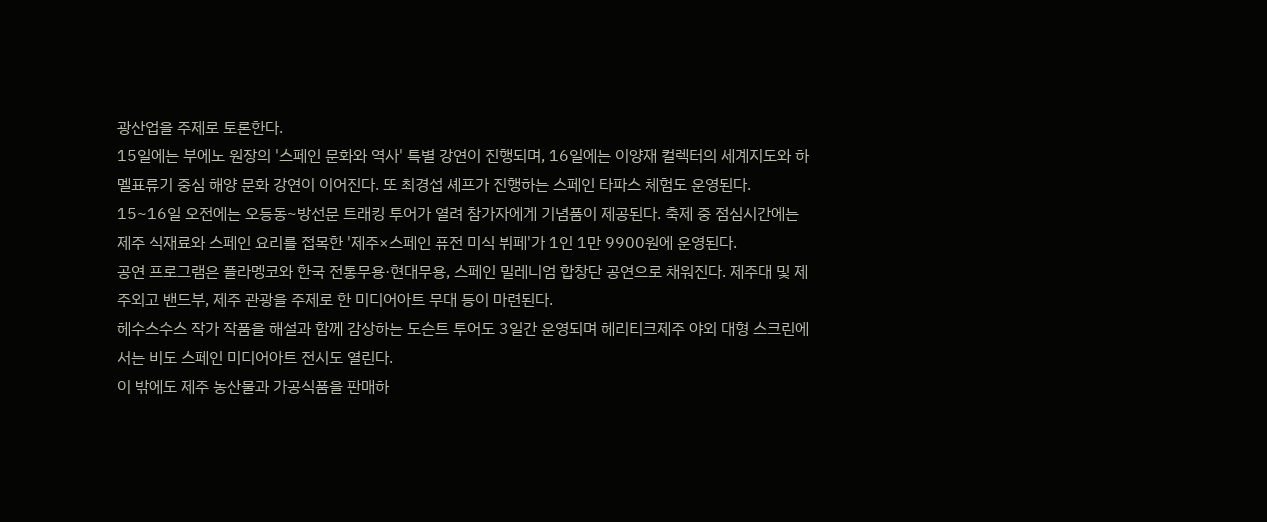광산업을 주제로 토론한다.
15일에는 부에노 원장의 '스페인 문화와 역사' 특별 강연이 진행되며, 16일에는 이양재 컬렉터의 세계지도와 하멜표류기 중심 해양 문화 강연이 이어진다. 또 최경섭 셰프가 진행하는 스페인 타파스 체험도 운영된다.
15~16일 오전에는 오등동~방선문 트래킹 투어가 열려 참가자에게 기념품이 제공된다. 축제 중 점심시간에는 제주 식재료와 스페인 요리를 접목한 '제주×스페인 퓨전 미식 뷔페'가 1인 1만 9900원에 운영된다.
공연 프로그램은 플라멩코와 한국 전통무용·현대무용, 스페인 밀레니엄 합창단 공연으로 채워진다. 제주대 및 제주외고 밴드부, 제주 관광을 주제로 한 미디어아트 무대 등이 마련된다.
헤수스수스 작가 작품을 해설과 함께 감상하는 도슨트 투어도 3일간 운영되며 헤리티크제주 야외 대형 스크린에서는 비도 스페인 미디어아트 전시도 열린다.
이 밖에도 제주 농산물과 가공식품을 판매하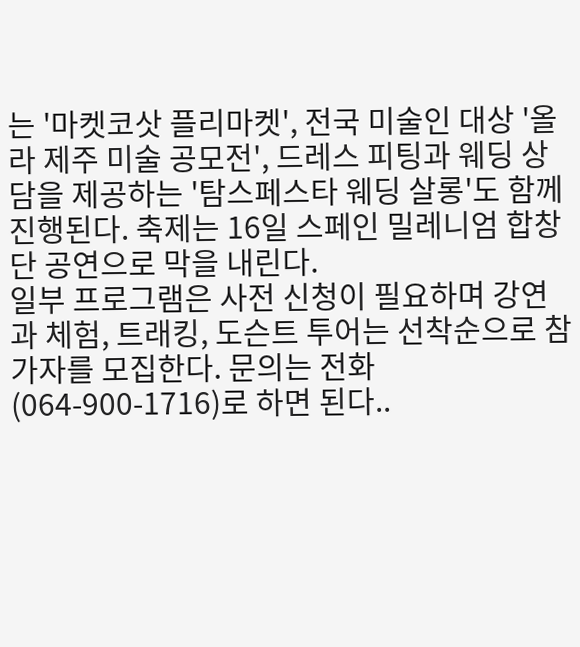는 '마켓코삿 플리마켓', 전국 미술인 대상 '올라 제주 미술 공모전', 드레스 피팅과 웨딩 상담을 제공하는 '탐스페스타 웨딩 살롱'도 함께 진행된다. 축제는 16일 스페인 밀레니엄 합창단 공연으로 막을 내린다.
일부 프로그램은 사전 신청이 필요하며 강연과 체험, 트래킹, 도슨트 투어는 선착순으로 참가자를 모집한다. 문의는 전화(064-900-1716)로 하면 된다..